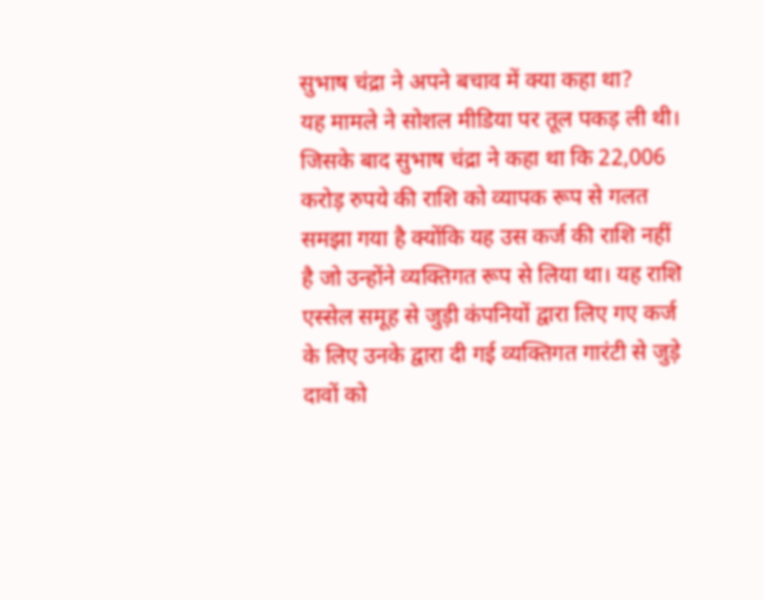सुभाष चंद्रा ने अपने बचाव में क्या कहा था?
यह मामले ने सोशल मीडिया पर तूल पकड़ ली थी। जिसके बाद सुभाष चंद्रा ने कहा था कि 22,006 करोड़ रुपये की राशि को व्यापक रूप से गलत समझा गया है क्योंकि यह उस कर्ज की राशि नहीं है जो उन्होंने व्यक्तिगत रूप से लिया था। यह राशि एस्सेल समूह से जुड़ी कंपनियों द्वारा लिए गए कर्ज के लिए उनके द्वारा दी गई व्यक्तिगत गारंटी से जुड़े दावों को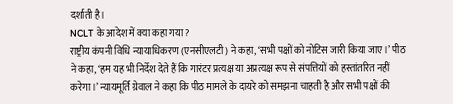दर्शाती है।
NCLT के आदेश में क्या कहा गया?
राष्ट्रीय कंपनी विधि न्यायाधिकरण (एनसीएलटी) ने कहा, ‘सभी पक्षों को नोटिस जारी किया जाए।’ पीठ ने कहा, ‘हम यह भी निर्देश देते हैं कि गारंटर प्रत्यक्ष या अप्रत्यक्ष रूप से संपत्तियों को हस्तांतरित नहीं करेगा।’ न्यायमूर्ति ग्रेवाल ने कहा कि पीठ मामले के दायरे को समझना चाहती है और सभी पक्षों की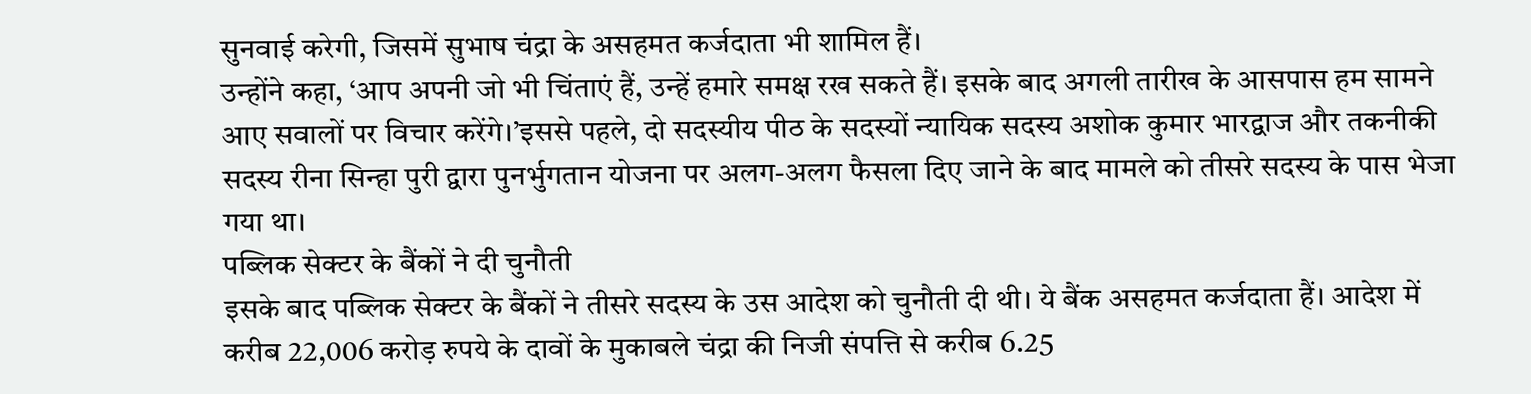सुनवाई करेगी, जिसमें सुभाष चंद्रा के असहमत कर्जदाता भी शामिल हैं।
उन्होंने कहा, ‘आप अपनी जो भी चिंताएं हैं, उन्हें हमारे समक्ष रख सकते हैं। इसके बाद अगली तारीख के आसपास हम सामने आए सवालों पर विचार करेंगे।’इससे पहले, दो सदस्यीय पीठ के सदस्यों न्यायिक सदस्य अशोक कुमार भारद्वाज और तकनीकी सदस्य रीना सिन्हा पुरी द्वारा पुनर्भुगतान योजना पर अलग-अलग फैसला दिए जाने के बाद मामले को तीसरे सदस्य के पास भेजा गया था।
पब्लिक सेक्टर के बैंकों ने दी चुनौती
इसके बाद पब्लिक सेक्टर के बैंकों ने तीसरे सदस्य के उस आदेश को चुनौती दी थी। ये बैंक असहमत कर्जदाता हैं। आदेश में करीब 22,006 करोड़ रुपये के दावों के मुकाबले चंद्रा की निजी संपत्ति से करीब 6.25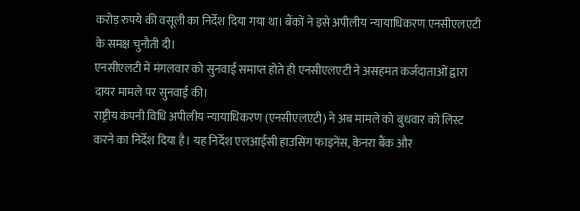करोड़ रुपये की वसूली का निर्देश दिया गया था। बैंकों ने इसे अपीलीय न्यायाधिकरण एनसीएलएटी के समक्ष चुनौती दी।
एनसीएलटी में मंगलवार को सुनवाई समाप्त होते ही एनसीएलएटी ने असहमत कर्जदाताओं द्वारा दायर मामले पर सुनवाई की।
राष्ट्रीय कंपनी विधि अपीलीय न्यायाधिकरण (एनसीएलएटी) ने अब मामले को बुधवार को लिस्ट करने का निर्देश दिया है। यह निर्देश एलआईसी हाउसिंग फाइनेंस, केनरा बैंक और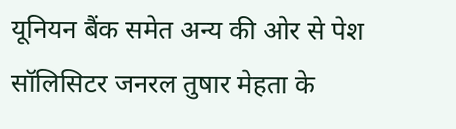यूनियन बैंक समेत अन्य की ओर से पेश सॉलिसिटर जनरल तुषार मेहता के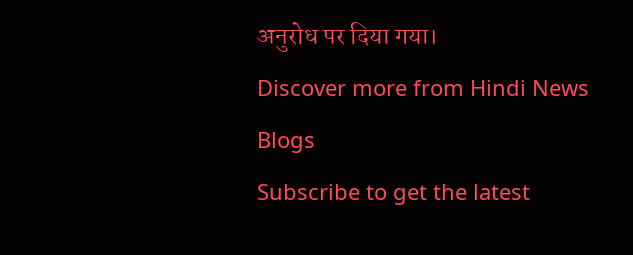अनुरोध पर दिया गया।
Discover more from Hindi News Blogs
Subscribe to get the latest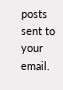posts sent to your email.